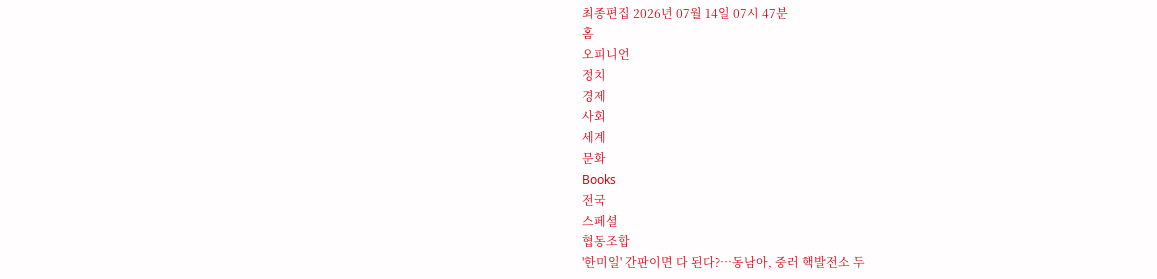최종편집 2026년 07월 14일 07시 47분
홈
오피니언
정치
경제
사회
세계
문화
Books
전국
스페셜
협동조합
'한미일' 간판이면 다 된다?…동남아, 중러 핵발전소 두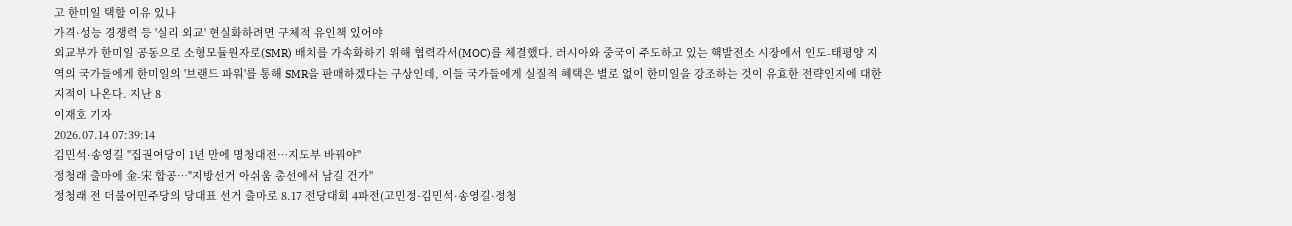고 한미일 택할 이유 있나
가격·성능 경쟁력 등 '실리 외교' 현실화하려면 구체적 유인책 있어야
외교부가 한미일 공동으로 소형모듈원자로(SMR) 배치를 가속화하기 위해 협력각서(MOC)를 체결했다. 러시아와 중국이 주도하고 있는 핵발전소 시장에서 인도-태평양 지역의 국가들에게 한미일의 '브랜드 파워'를 통해 SMR을 판매하겠다는 구상인데, 이들 국가들에게 실질적 혜택은 별로 없이 한미일을 강조하는 것이 유효한 전략인지에 대한 지적이 나온다. 지난 8
이재호 기자
2026.07.14 07:39:14
김민석·송영길 "집권여당이 1년 만에 명청대전…지도부 바꿔야"
정청래 출마에 金-宋 합공…"지방선거 아쉬움 총선에서 남길 건가"
정청래 전 더불어민주당의 당대표 선거 출마로 8.17 전당대회 4파전(고민정·김민석·송영길·정청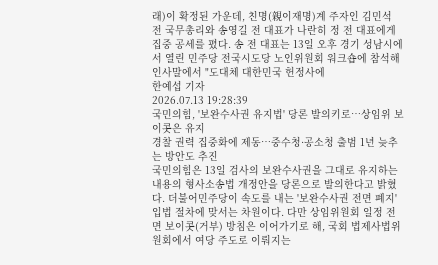래)이 확정된 가운데, 친명(親이재명)계 주자인 김민석 전 국무총리와 송영길 전 대표가 나란히 정 전 대표에게 집중 공세를 폈다. 송 전 대표는 13일 오후 경기 성남시에서 열린 민주당 전국시도당 노인위원회 워크숍에 참석해 인사말에서 "도대체 대한민국 헌정사에
한예섭 기자
2026.07.13 19:28:39
국민의힘, '보완수사권 유지법' 당론 발의키로…상임위 보이콧은 유지
경찰 권력 집중화에 제동…중수청·공소청 출범 1년 늦추는 방안도 추진
국민의힘은 13일 검사의 보완수사권을 그대로 유지하는 내용의 형사소송법 개정안을 당론으로 발의한다고 밝혔다. 더불어민주당이 속도를 내는 '보완수사권 전면 폐지' 입법 절차에 맞서는 차원이다. 다만 상임위원회 일정 전면 보이콧(거부) 방침은 이어가기로 해, 국회 법제사법위원회에서 여당 주도로 이뤄지는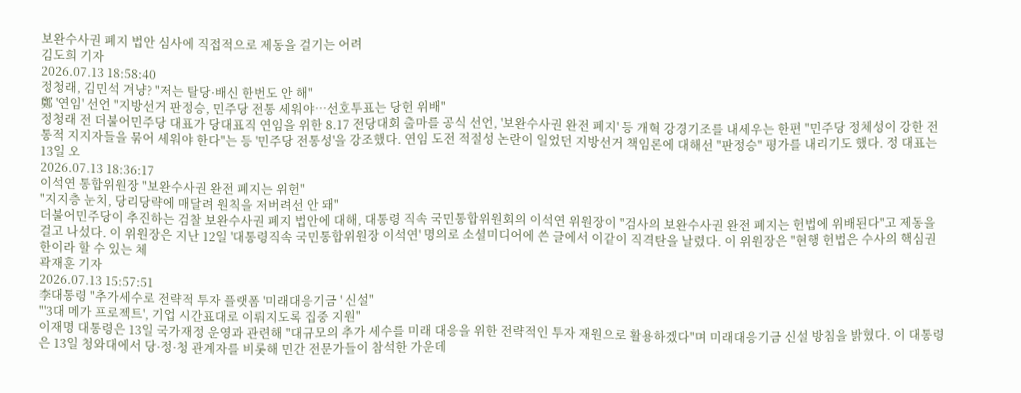보완수사권 폐지 법안 심사에 직접적으로 제동을 걸기는 어려
김도희 기자
2026.07.13 18:58:40
정청래, 김민석 겨냥? "저는 탈당·배신 한번도 안 해"
鄭 '연임' 선언 "지방선거 판정승, 민주당 전통 세워야…선호투표는 당헌 위배"
정청래 전 더불어민주당 대표가 당대표직 연임을 위한 8.17 전당대회 출마를 공식 선언, '보완수사권 완전 폐지' 등 개혁 강경기조를 내세우는 한편 "민주당 정체성이 강한 전통적 지지자들을 묶어 세워야 한다"는 등 '민주당 전통성'을 강조했다. 연임 도전 적절성 논란이 일었던 지방선거 책임론에 대해선 "판정승" 평가를 내리기도 했다. 정 대표는 13일 오
2026.07.13 18:36:17
이석연 통합위원장 "보완수사권 완전 폐지는 위헌"
"지지층 눈치, 당리당략에 매달려 원칙을 저버려선 안 돼"
더불어민주당이 추진하는 검찰 보완수사권 폐지 법안에 대해, 대통령 직속 국민통합위원회의 이석연 위원장이 "검사의 보완수사권 완전 폐지는 헌법에 위배된다"고 제동을 걸고 나섰다. 이 위원장은 지난 12일 '대통령직속 국민통합위원장 이석연' 명의로 소셜미디어에 쓴 글에서 이같이 직격탄을 날렸다. 이 위원장은 "현행 헌법은 수사의 핵심권한이라 할 수 있는 체
곽재훈 기자
2026.07.13 15:57:51
李대통령 "추가세수로 전략적 투자 플랫폼 '미래대응기금 ' 신설"
"'3대 메가 프로젝트', 기업 시간표대로 이뤄지도록 집중 지원"
이재명 대통령은 13일 국가재정 운영과 관련해 "대규모의 추가 세수를 미래 대응을 위한 전략적인 투자 재원으로 활용하겠다"며 미래대응기금 신설 방침을 밝혔다. 이 대통령은 13일 청와대에서 당·정·청 관계자를 비롯해 민간 전문가들이 참석한 가운데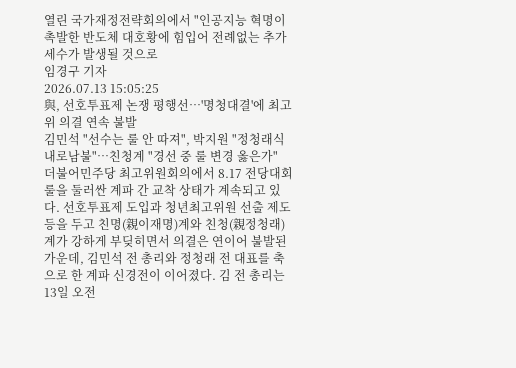열린 국가재정전략회의에서 "인공지능 혁명이 촉발한 반도체 대호황에 힘입어 전례없는 추가 세수가 발생될 것으로
임경구 기자
2026.07.13 15:05:25
與, 선호투표제 논쟁 평행선…'명청대결'에 최고위 의결 연속 불발
김민석 "선수는 룰 안 따져", 박지원 "정청래식 내로남불"…친청계 "경선 중 룰 변경 옳은가"
더불어민주당 최고위원회의에서 8.17 전당대회 룰을 둘러싼 계파 간 교착 상태가 계속되고 있다. 선호투표제 도입과 청년최고위원 선출 제도 등을 두고 친명(親이재명)계와 친청(親정청래)계가 강하게 부딪히면서 의결은 연이어 불발된 가운데, 김민석 전 총리와 정청래 전 대표를 축으로 한 계파 신경전이 이어졌다. 김 전 총리는 13일 오전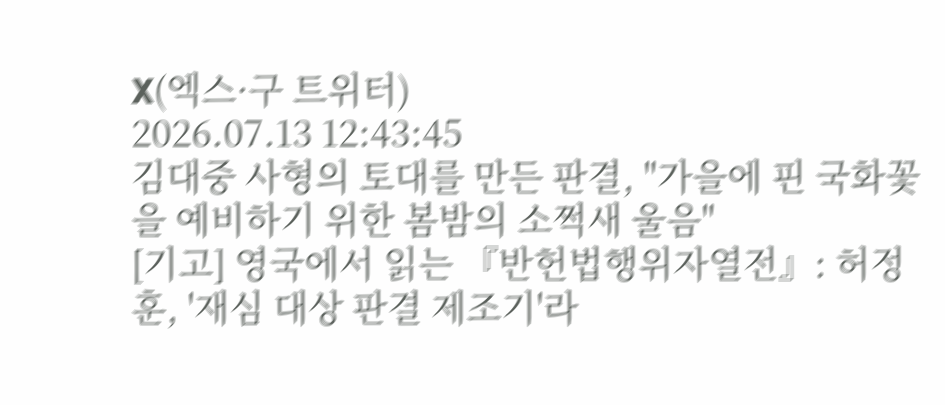X(엑스·구 트위터)
2026.07.13 12:43:45
김대중 사형의 토대를 만든 판결, "가을에 핀 국화꽃을 예비하기 위한 봄밤의 소쩍새 울음"
[기고] 영국에서 읽는 『반헌법행위자열전』: 허정훈, '재심 대상 판결 제조기'라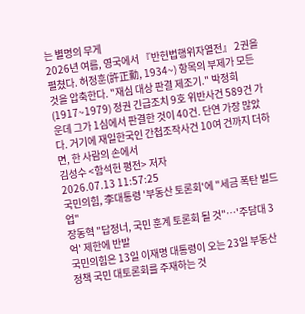는 별명의 무게
2026년 여름, 영국에서 『반헌법행위자열전』 2권을 펼쳤다. 허정훈(許正勳, 1934~) 항목의 부제가 모든 것을 압축한다. "재심 대상 판결 제조기." 박정희(1917~1979) 정권 긴급조치 9호 위반사건 589건 가운데 그가 1심에서 판결한 것이 40건. 단연 가장 많았다. 거기에 재일한국인 간첩조작사건 10여 건까지 더하면, 한 사람의 손에서
김성수 <함석헌 평전> 저자
2026.07.13 11:57:25
국민의힘, 李대통령 '부동산 토론회'에 "세금 폭탄 빌드업"
장동혁 "답정너, 국민 훈계 토론회 될 것"…'주담대 3억' 제한에 반발
국민의힘은 13일 이재명 대통령이 오는 23일 부동산 정책 국민 대토론회를 주재하는 것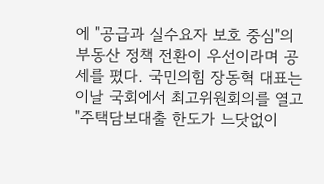에 "공급과 실수요자 보호 중심"의 부동산 정책 전환이 우선이라며 공세를 폈다. 국민의힘 장동혁 대표는 이날 국회에서 최고위원회의를 열고 "주택담보대출 한도가 느닷없이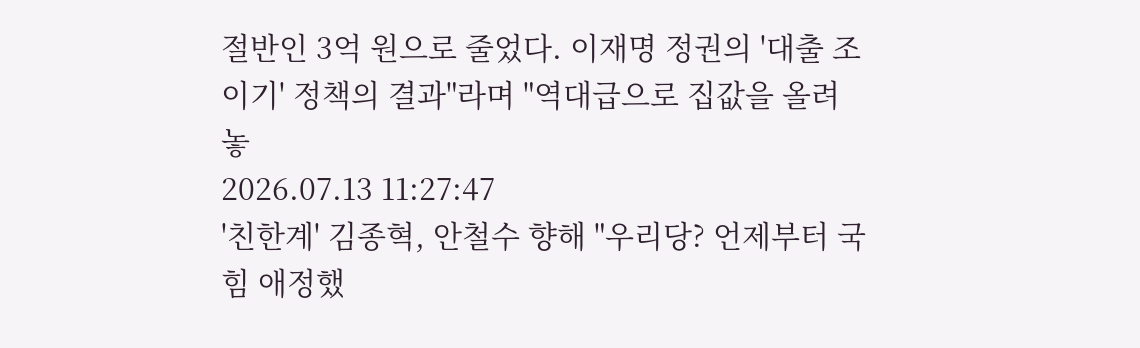절반인 3억 원으로 줄었다. 이재명 정권의 '대출 조이기' 정책의 결과"라며 "역대급으로 집값을 올려놓
2026.07.13 11:27:47
'친한계' 김종혁, 안철수 향해 "우리당? 언제부터 국힘 애정했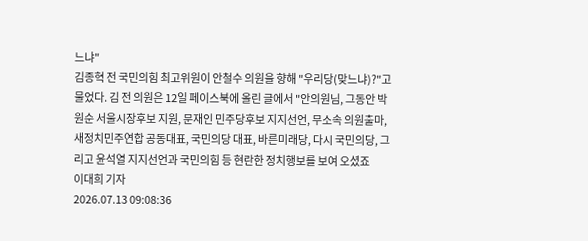느냐"
김종혁 전 국민의힘 최고위원이 안철수 의원을 향해 "우리당(맞느냐)?"고 물었다. 김 전 의원은 12일 페이스북에 올린 글에서 "안의원님, 그동안 박원순 서울시장후보 지원, 문재인 민주당후보 지지선언, 무소속 의원출마, 새정치민주연합 공동대표, 국민의당 대표, 바른미래당, 다시 국민의당, 그리고 윤석열 지지선언과 국민의힘 등 현란한 정치행보를 보여 오셨죠
이대희 기자
2026.07.13 09:08:36